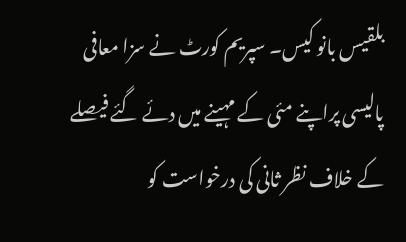بلقیس بانو کیس۔ سپریم کورٹ نے سزا معافی پالیسی پراپنے مئی کے مہینے میں دئے گئے فیصلے کے خلاف نظر ثانی کی درخواست کو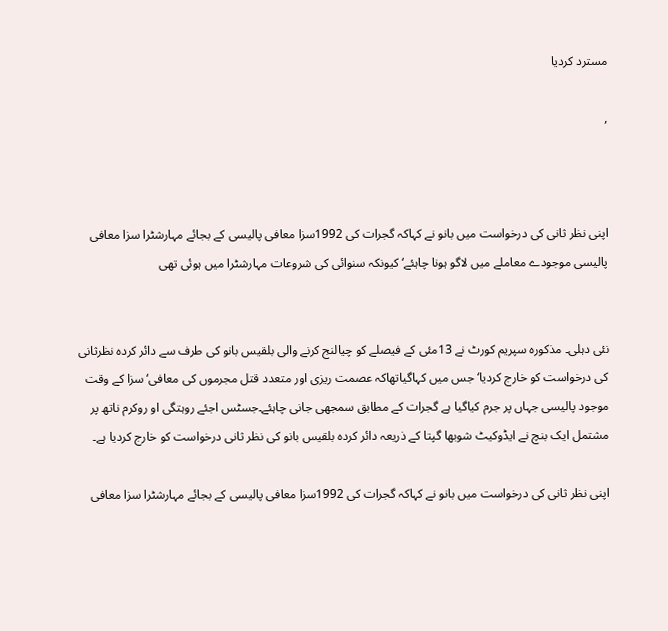مسترد کردیا

,



اپنی نظر ثانی کی درخواست میں بانو نے کہاکہ گجرات کی 1992سزا معافی پالیسی کے بجائے مہارشٹرا سزا معافی پالیسی موجودے معاملے میں لاگو ہونا چاہئے‘کیونکہ سنوائی کی شروعات مہارشٹرا میں ہوئی تھی


نئی دہلی۔ مذکورہ سپریم کورٹ نے 13مئی کے فیصلے کو چیالنج کرنے والی بلقیس بانو کی طرف سے دائر کردہ نظرثانی کی درخواست کو خارج کردیا‘ جس میں کہاگیاتھاکہ عصمت ریزی اور متعدد قتل مجرموں کی معافی‘ سزا کے وقت موجود پالیسی جہاں پر جرم کیاگیا ہے گجرات کے مطابق سمجھی جانی چاہئے۔جسٹس اجئے روہتگی او روکرم ناتھ پر مشتمل ایک بنچ نے ایڈوکیٹ شوبھا گپتا کے ذریعہ دائر کردہ بلقیس بانو کی نظر ثانی درخواست کو خارج کردیا ہے۔

اپنی نظر ثانی کی درخواست میں بانو نے کہاکہ گجرات کی 1992سزا معافی پالیسی کے بجائے مہارشٹرا سزا معافی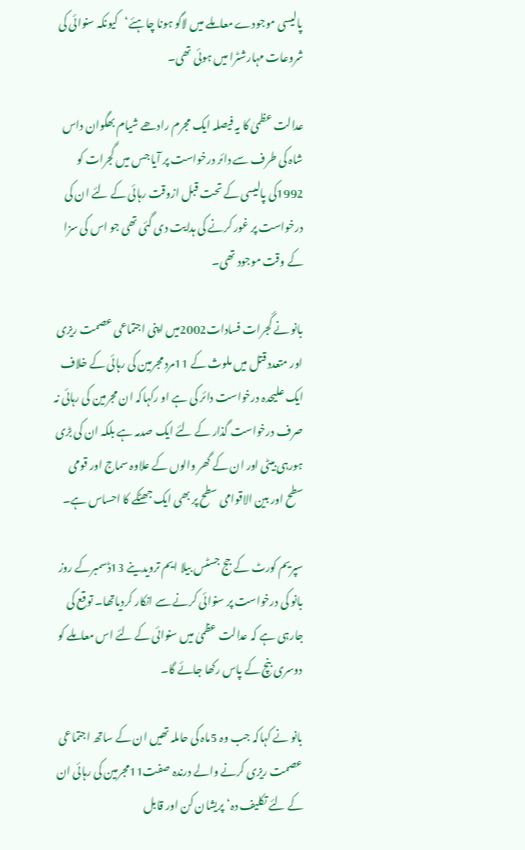پالیسی موجودے معاملے میں لاگو ہونا چاہئے‘کیونکہ سنوائی کی شروعات مہارشٹرا میں ہوئی تھی۔

عدالت عظمیٰ کا یہ فیصلہ ایک مجرم رادھے شیام بھگوان داس شاہ کی طرف سے دائر درخواست پر آیا جس میں گجرات کو 1992کی پالیسی کے تحت قبل ازوقت رہائی کے لئے ان کی درخواست پر غور کرنے کی ہدایت دی گئی تھی جو اس کی سزا کے وقت موجود تھی۔

بانو نے گجرات فسادات2002میں اپنی اجتماعی عصمت ریزی اور متعدد قتل میں ملوث کے 11مرد مجرمین کی رہائی کے خلاف ایک علیحدہ درخواست دائر کی ہے او رکہاکہ ان مجرمین کی رہائی نہ صرف درخواست گذار کے لئے ایک صدمہ ہے بلکہ ان کی بڑی ہورہی بیٹی اور ان کے گھر والوں کے علاوہ سماج اور قومی سطح اور بین الاقوامی سطح پر بھی ایک جھٹکے کا احساس ہے۔

سپریم کورٹ کے جج جسٹس بیلا ایم ترویدینے 13ڈسمبرکے روز بانو کی درخواست پر سنوائی کرنے سے انکار کردیاتھا۔ توقع کی جارہی ہے کہ عدالت عظمیٰ میں سنوائی کے لئے اس معاملے کو دوسری بنچ کے پاس رکھا جائے گا۔

بانو نے کہاکہ جب وہ 5ماہ کی حاملہ تھیں ان کے ساتھ اجتماعی عصمت ریزی کرنے والے درندہ صفت11مجرمین کی رہائی ان کے لئے تکلیف دہ‘ پریشان کن اور قابل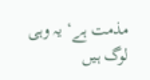مذمت ہے‘ یہ وہی لوگ ہیں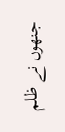جنھوں نے ظلم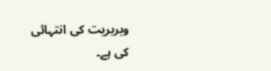وبربریت کی انتہائی کی ہے۔